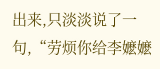出来,只淡淡说了一句,“劳烦你给李嬷嬷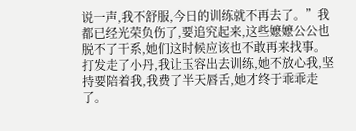说一声,我不舒服,今日的训练就不再去了。”我都已经光荣负伤了,要追究起来,这些嬷嬷公公也脱不了干系,她们这时候应该也不敢再来找事。
打发走了小丹,我让玉容出去训练,她不放心我,坚持要陪着我,我费了半天唇舌,她才终于乖乖走了。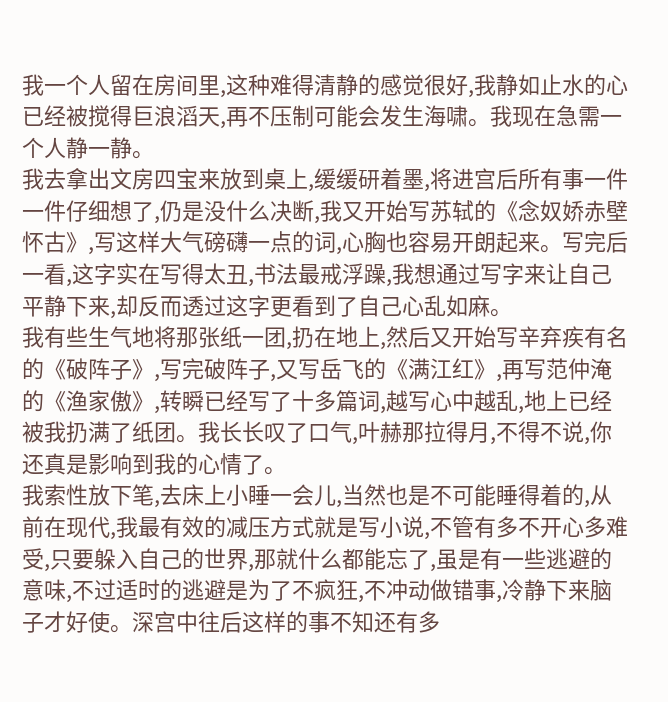我一个人留在房间里,这种难得清静的感觉很好,我静如止水的心已经被搅得巨浪滔天,再不压制可能会发生海啸。我现在急需一个人静一静。
我去拿出文房四宝来放到桌上,缓缓研着墨,将进宫后所有事一件一件仔细想了,仍是没什么决断,我又开始写苏轼的《念奴娇赤壁怀古》,写这样大气磅礴一点的词,心胸也容易开朗起来。写完后一看,这字实在写得太丑,书法最戒浮躁,我想通过写字来让自己平静下来,却反而透过这字更看到了自己心乱如麻。
我有些生气地将那张纸一团,扔在地上,然后又开始写辛弃疾有名的《破阵子》,写完破阵子,又写岳飞的《满江红》,再写范仲淹的《渔家傲》,转瞬已经写了十多篇词,越写心中越乱,地上已经被我扔满了纸团。我长长叹了口气,叶赫那拉得月,不得不说,你还真是影响到我的心情了。
我索性放下笔,去床上小睡一会儿,当然也是不可能睡得着的,从前在现代,我最有效的减压方式就是写小说,不管有多不开心多难受,只要躲入自己的世界,那就什么都能忘了,虽是有一些逃避的意味,不过适时的逃避是为了不疯狂,不冲动做错事,冷静下来脑子才好使。深宫中往后这样的事不知还有多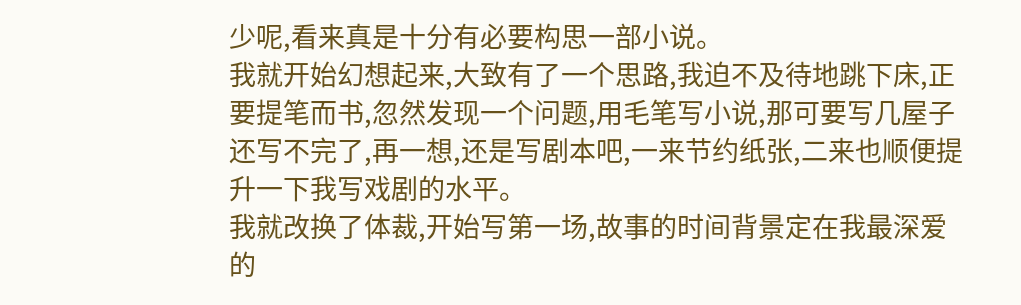少呢,看来真是十分有必要构思一部小说。
我就开始幻想起来,大致有了一个思路,我迫不及待地跳下床,正要提笔而书,忽然发现一个问题,用毛笔写小说,那可要写几屋子还写不完了,再一想,还是写剧本吧,一来节约纸张,二来也顺便提升一下我写戏剧的水平。
我就改换了体裁,开始写第一场,故事的时间背景定在我最深爱的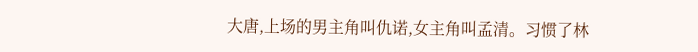大唐,上场的男主角叫仇诺,女主角叫孟清。习惯了林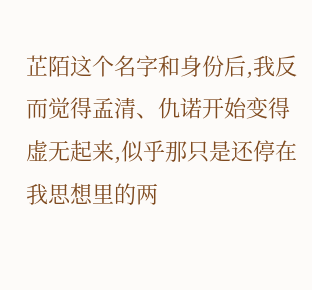芷陌这个名字和身份后,我反而觉得孟清、仇诺开始变得虚无起来,似乎那只是还停在我思想里的两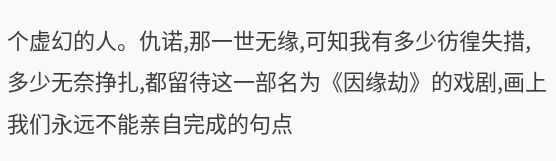个虚幻的人。仇诺,那一世无缘,可知我有多少彷徨失措,多少无奈挣扎,都留待这一部名为《因缘劫》的戏剧,画上我们永远不能亲自完成的句点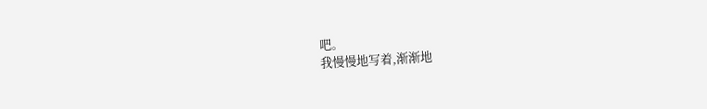吧。
我慢慢地写着,渐渐地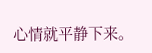心情就平静下来。